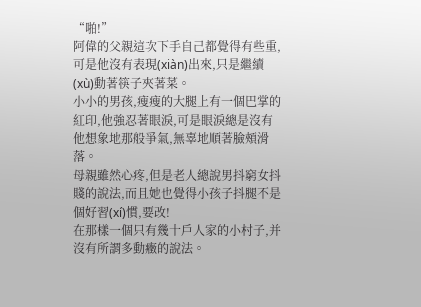“啪!”
阿偉的父親這次下手自己都覺得有些重,可是他沒有表現(xiàn)出來,只是繼續(xù)動著筷子夾著菜。
小小的男孩,瘦瘦的大腿上有一個巴掌的紅印,他強忍著眼淚,可是眼淚總是沒有他想象地那般爭氣,無辜地順著臉頰滑落。
母親雖然心疼,但是老人總說男抖窮女抖賤的說法,而且她也覺得小孩子抖腿不是個好習(xí)慣,要改!
在那樣一個只有幾十戶人家的小村子,并沒有所謂多動癥的說法。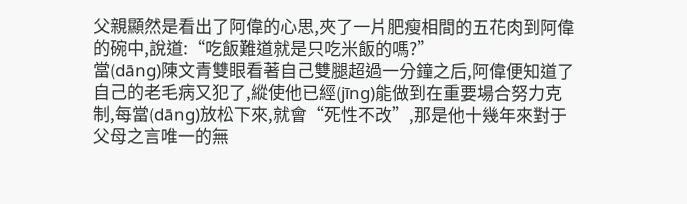父親顯然是看出了阿偉的心思,夾了一片肥瘦相間的五花肉到阿偉的碗中,說道:“吃飯難道就是只吃米飯的嗎?”
當(dāng)陳文青雙眼看著自己雙腿超過一分鐘之后,阿偉便知道了自己的老毛病又犯了,縱使他已經(jīng)能做到在重要場合努力克制,每當(dāng)放松下來,就會“死性不改”,那是他十幾年來對于父母之言唯一的無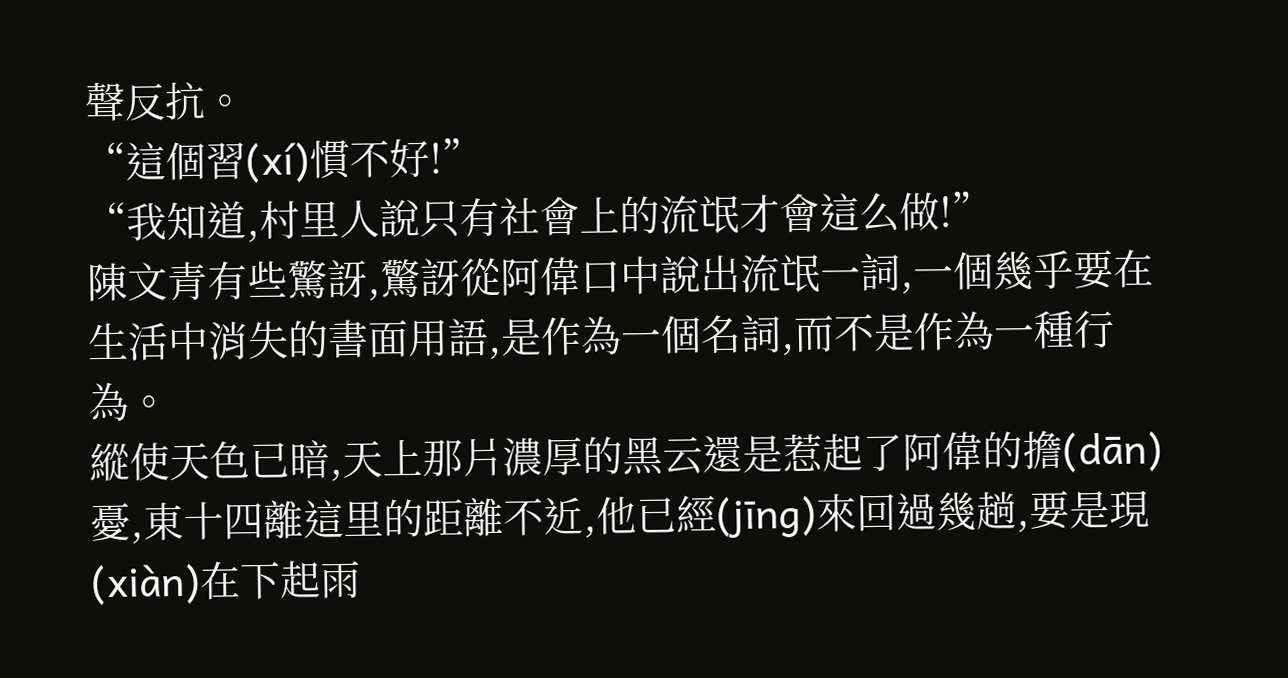聲反抗。
“這個習(xí)慣不好!”
“我知道,村里人說只有社會上的流氓才會這么做!”
陳文青有些驚訝,驚訝從阿偉口中說出流氓一詞,一個幾乎要在生活中消失的書面用語,是作為一個名詞,而不是作為一種行為。
縱使天色已暗,天上那片濃厚的黑云還是惹起了阿偉的擔(dān)憂,東十四離這里的距離不近,他已經(jīng)來回過幾趟,要是現(xiàn)在下起雨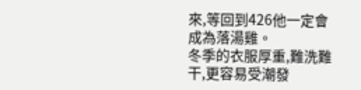來,等回到426他一定會成為落湯雞。
冬季的衣服厚重,難洗難干,更容易受潮發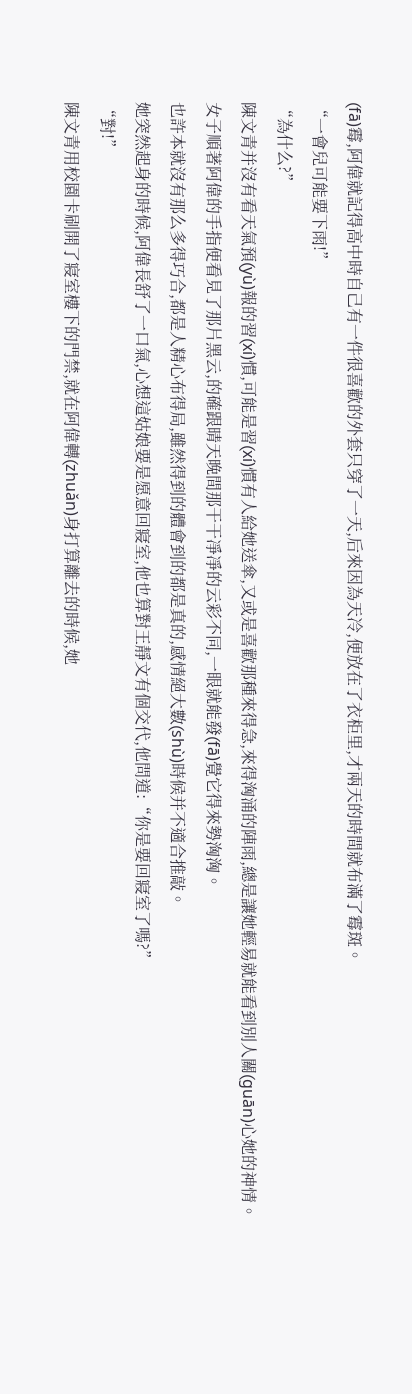(fā)霉,阿偉就記得高中時自己有一件很喜歡的外套只穿了一天,后來因為天冷,便放在了衣柜里,才兩天的時間就布滿了霉斑。
“一會兒可能要下雨!”
“為什么?”
陳文青并沒有看天氣預(yù)報的習(xí)慣,可能是習(xí)慣有人給她送傘,又或是喜歡那種來得急,來得洶涌的陣雨,總是讓她輕易就能看到別人關(guān)心她的神情。
女子順著阿偉的手指便看見了那片黑云,的確跟晴天晚間那干干凈凈的云彩不同,一眼就能發(fā)覺它得來勢洶洶。
也許本就沒有那么多得巧合,都是人精心布得局,雖然得到的體會到的都是真的,感情絕大數(shù)時候并不適合推敲。
她突然起身的時候,阿偉長舒了一口氣,心想這姑娘要是愿意回寢室,他也算對王靜文有個交代,他問道:“你是要回寢室了嗎?”
“對!”
陳文青用校園卡刷開了寢室樓下的門禁,就在阿偉轉(zhuǎn)身打算離去的時候,她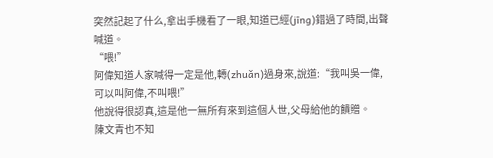突然記起了什么,拿出手機看了一眼,知道已經(jīng)錯過了時間,出聲喊道。
“喂!”
阿偉知道人家喊得一定是他,轉(zhuǎn)過身來,說道:“我叫吳一偉,可以叫阿偉,不叫喂!”
他說得很認真,這是他一無所有來到這個人世,父母給他的饋贈。
陳文青也不知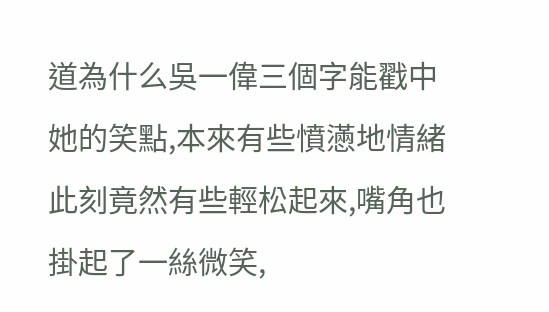道為什么吳一偉三個字能戳中她的笑點,本來有些憤懣地情緒此刻竟然有些輕松起來,嘴角也掛起了一絲微笑,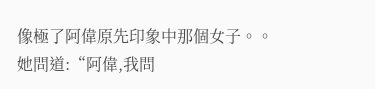像極了阿偉原先印象中那個女子。。
她問道:“阿偉,我問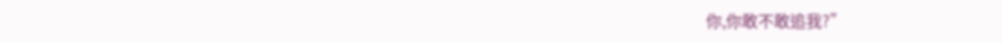你,你敢不敢追我?”